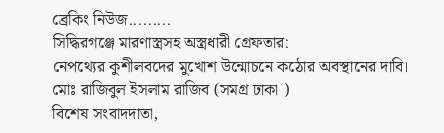ব্রেকিং নিউজ.........
সিদ্ধিরগঞ্জে মারণাস্ত্রসহ অস্ত্রধারী গ্রেফতার:
নেপথ্যের কুশীলবদের মুখোশ উন্মোচনে কঠোর অবস্থানের দাবি।
মোঃ রাজিবুল ইসলাম রাজিব (সমগ্র ঢাকা )
বিশেষ সংবাদদাতা,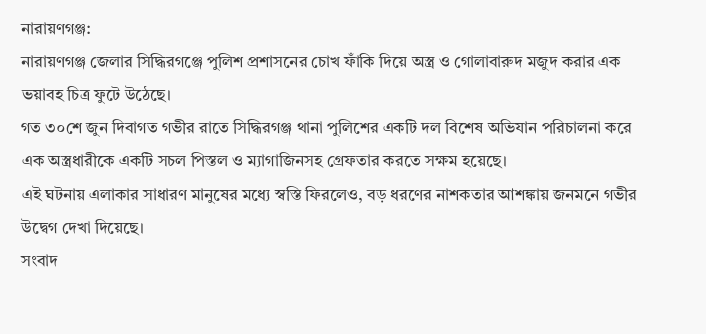নারায়ণগঞ্জ:
নারায়ণগঞ্জ জেলার সিদ্ধিরগঞ্জে পুলিশ প্রশাসনের চোখ ফাঁকি দিয়ে অস্ত্র ও গোলাবারুদ মজুদ করার এক ভয়াবহ চিত্র ফুটে উঠেছে।
গত ৩০শে জুন দিবাগত গভীর রাতে সিদ্ধিরগঞ্জ থানা পুলিশের একটি দল বিশেষ অভিযান পরিচালনা করে এক অস্ত্রধারীকে একটি সচল পিস্তল ও ম্যাগাজিনসহ গ্রেফতার করতে সক্ষম হয়েছে।
এই ঘটনায় এলাকার সাধারণ মানুষের মধ্যে স্বস্তি ফিরলেও, বড় ধরণের নাশকতার আশঙ্কায় জনমনে গভীর উদ্বেগ দেখা দিয়েছে।
সংবাদ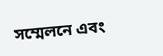সম্মেলনে এবং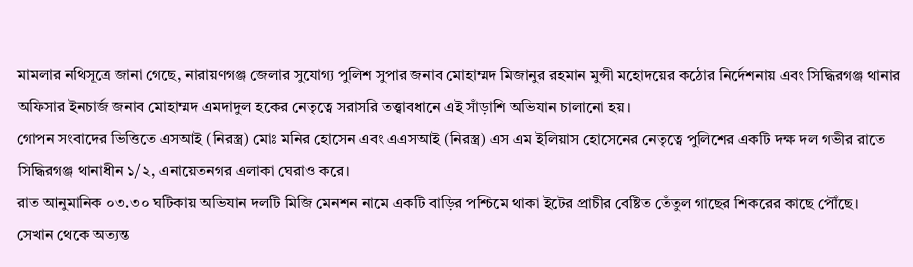মামলার নথিসূত্রে জানা গেছে, নারায়ণগঞ্জ জেলার সুযোগ্য পুলিশ সুপার জনাব মোহাম্মদ মিজানুর রহমান মুন্সী মহোদয়ের কঠোর নির্দেশনায় এবং সিদ্ধিরগঞ্জ থানার অফিসার ইনচার্জ জনাব মোহাম্মদ এমদাদুল হকের নেতৃত্বে সরাসরি তত্ত্বাবধানে এই সাঁড়াশি অভিযান চালানো হয়।
গোপন সংবাদের ভিত্তিতে এসআই (নিরস্ত্র) মোঃ মনির হোসেন এবং এএসআই (নিরস্ত্র) এস এম ইলিয়াস হোসেনের নেতৃত্বে পুলিশের একটি দক্ষ দল গভীর রাতে সিদ্ধিরগঞ্জ থানাধীন ১/২, এনায়েতনগর এলাকা ঘেরাও করে।
রাত আনুমানিক ০৩.৩০ ঘটিকায় অভিযান দলটি মিজি মেনশন নামে একটি বাড়ির পশ্চিমে থাকা ইটের প্রাচীর বেষ্টিত তেঁতুল গাছের শিকরের কাছে পৌঁছে।
সেখান থেকে অত্যন্ত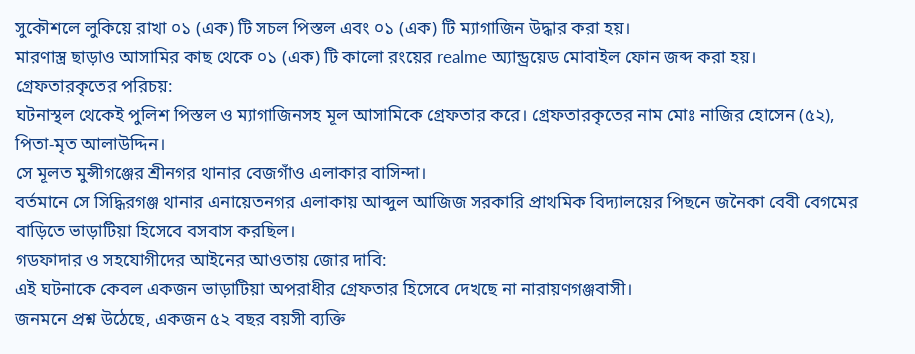সুকৌশলে লুকিয়ে রাখা ০১ (এক) টি সচল পিস্তল এবং ০১ (এক) টি ম্যাগাজিন উদ্ধার করা হয়।
মারণাস্ত্র ছাড়াও আসামির কাছ থেকে ০১ (এক) টি কালো রংয়ের realme অ্যান্ড্রয়েড মোবাইল ফোন জব্দ করা হয়।
গ্রেফতারকৃতের পরিচয়:
ঘটনাস্থল থেকেই পুলিশ পিস্তল ও ম্যাগাজিনসহ মূল আসামিকে গ্রেফতার করে। গ্রেফতারকৃতের নাম মোঃ নাজির হোসেন (৫২), পিতা-মৃত আলাউদ্দিন।
সে মূলত মুন্সীগঞ্জের শ্রীনগর থানার বেজগাঁও এলাকার বাসিন্দা।
বর্তমানে সে সিদ্ধিরগঞ্জ থানার এনায়েতনগর এলাকায় আব্দুল আজিজ সরকারি প্রাথমিক বিদ্যালয়ের পিছনে জনৈকা বেবী বেগমের বাড়িতে ভাড়াটিয়া হিসেবে বসবাস করছিল।
গডফাদার ও সহযোগীদের আইনের আওতায় জোর দাবি:
এই ঘটনাকে কেবল একজন ভাড়াটিয়া অপরাধীর গ্রেফতার হিসেবে দেখছে না নারায়ণগঞ্জবাসী।
জনমনে প্রশ্ন উঠেছে, একজন ৫২ বছর বয়সী ব্যক্তি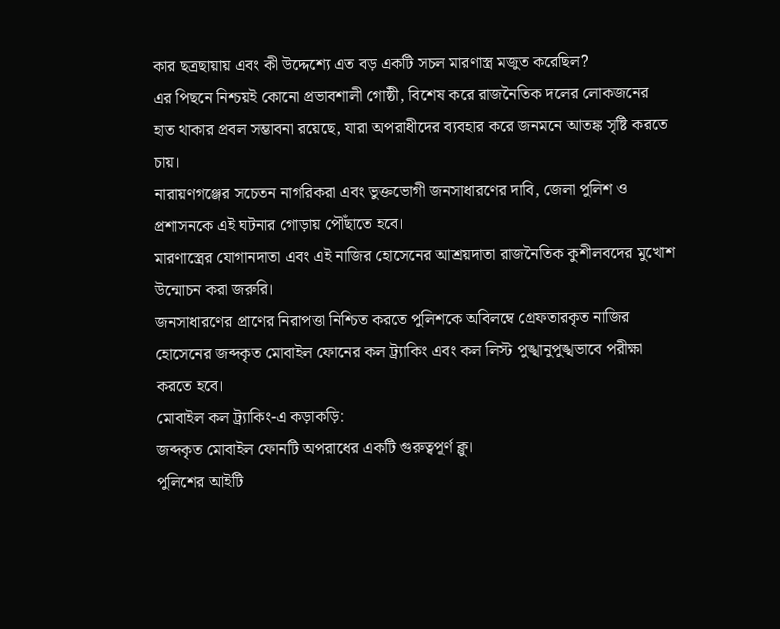কার ছত্রছায়ায় এবং কী উদ্দেশ্যে এত বড় একটি সচল মারণাস্ত্র মজুত করেছিল?
এর পিছনে নিশ্চয়ই কোনো প্রভাবশালী গোষ্ঠী, বিশেষ করে রাজনৈতিক দলের লোকজনের হাত থাকার প্রবল সম্ভাবনা রয়েছে, যারা অপরাধীদের ব্যবহার করে জনমনে আতঙ্ক সৃষ্টি করতে চায়।
নারায়ণগঞ্জের সচেতন নাগরিকরা এবং ভুক্তভোগী জনসাধারণের দাবি, জেলা পুলিশ ও প্রশাসনকে এই ঘটনার গোড়ায় পৌঁছাতে হবে।
মারণাস্ত্রের যোগানদাতা এবং এই নাজির হোসেনের আশ্রয়দাতা রাজনৈতিক কুশীলবদের মুখোশ উন্মোচন করা জরুরি।
জনসাধারণের প্রাণের নিরাপত্তা নিশ্চিত করতে পুলিশকে অবিলম্বে গ্রেফতারকৃত নাজির হোসেনের জব্দকৃত মোবাইল ফোনের কল ট্র্যাকিং এবং কল লিস্ট পুঙ্খানুপুঙ্খভাবে পরীক্ষা করতে হবে।
মোবাইল কল ট্র্যাকিং-এ কড়াকড়ি:
জব্দকৃত মোবাইল ফোনটি অপরাধের একটি গুরুত্বপূর্ণ ক্লু।
পুলিশের আইটি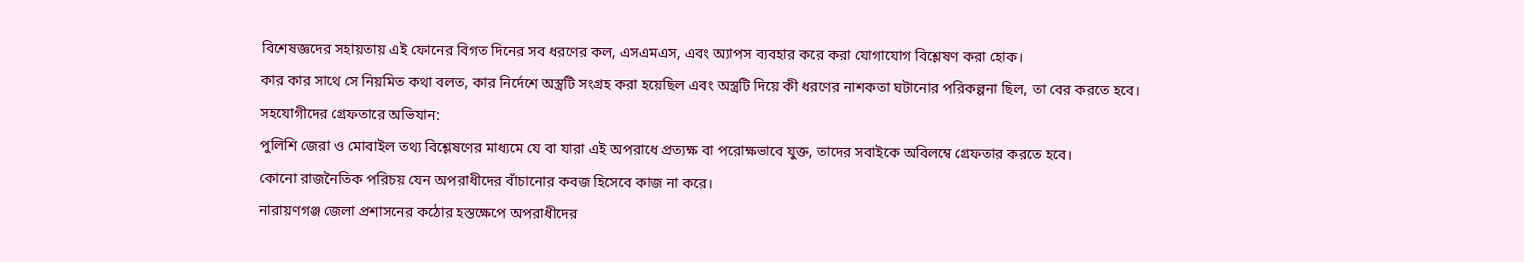বিশেষজ্ঞদের সহায়তায় এই ফোনের বিগত দিনের সব ধরণের কল, এসএমএস, এবং অ্যাপস ব্যবহার করে করা যোগাযোগ বিশ্লেষণ করা হোক।
কার কার সাথে সে নিয়মিত কথা বলত, কার নির্দেশে অস্ত্রটি সংগ্রহ করা হয়েছিল এবং অস্ত্রটি দিয়ে কী ধরণের নাশকতা ঘটানোর পরিকল্পনা ছিল, তা বের করতে হবে।
সহযোগীদের গ্রেফতারে অভিযান:
পুলিশি জেরা ও মোবাইল তথ্য বিশ্লেষণের মাধ্যমে যে বা যারা এই অপরাধে প্রত্যক্ষ বা পরোক্ষভাবে যুক্ত, তাদের সবাইকে অবিলম্বে গ্রেফতার করতে হবে।
কোনো রাজনৈতিক পরিচয় যেন অপরাধীদের বাঁচানোর কবজ হিসেবে কাজ না করে।
নারায়ণগঞ্জ জেলা প্রশাসনের কঠোর হস্তক্ষেপে অপরাধীদের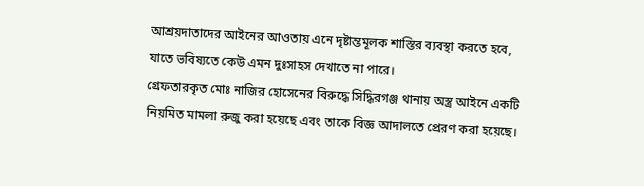আশ্রয়দাতাদের আইনের আওতায় এনে দৃষ্টান্তমূলক শাস্তির ব্যবস্থা করতে হবে, যাতে ভবিষ্যতে কেউ এমন দুঃসাহস দেখাতে না পারে।
গ্রেফতারকৃত মোঃ নাজির হোসেনের বিরুদ্ধে সিদ্ধিরগঞ্জ থানায় অস্ত্র আইনে একটি নিয়মিত মামলা রুজু করা হয়েছে এবং তাকে বিজ্ঞ আদালতে প্রেরণ করা হয়েছে।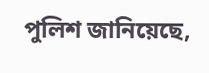পুলিশ জানিয়েছে,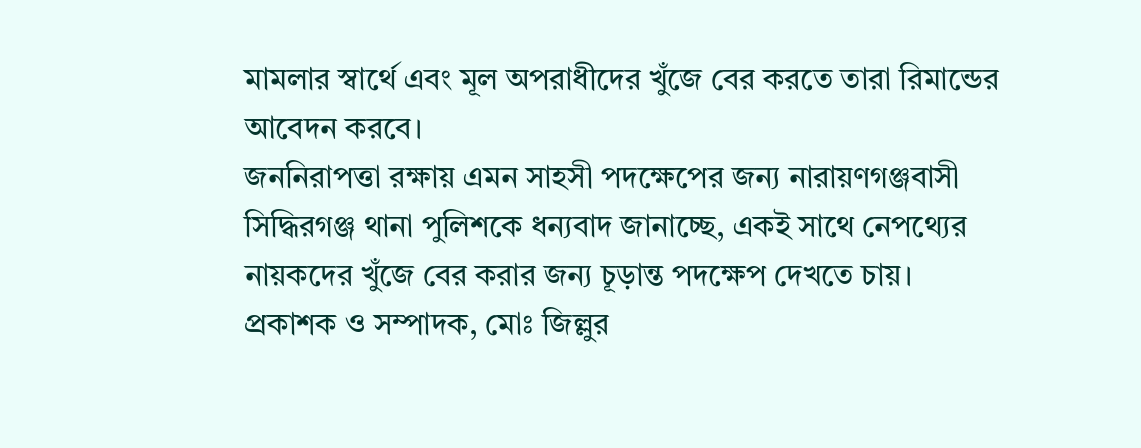মামলার স্বার্থে এবং মূল অপরাধীদের খুঁজে বের করতে তারা রিমান্ডের আবেদন করবে।
জননিরাপত্তা রক্ষায় এমন সাহসী পদক্ষেপের জন্য নারায়ণগঞ্জবাসী সিদ্ধিরগঞ্জ থানা পুলিশকে ধন্যবাদ জানাচ্ছে, একই সাথে নেপথ্যের নায়কদের খুঁজে বের করার জন্য চূড়ান্ত পদক্ষেপ দেখতে চায়।
প্রকাশক ও সম্পাদক, মোঃ জিল্লুর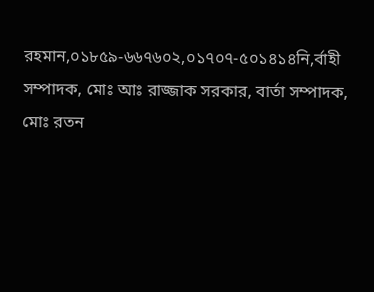রহমান,০১৮৫৯-৬৬৭৬০২,০১৭০৭-৫০১৪১৪নি,র্বাহী সম্পাদক, মোঃ আঃ রাজ্জাক সরকার, বার্তা সম্পাদক, মোঃ রতন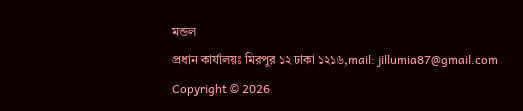মন্ডল
প্রধান কার্যালয়ঃ মিরপুর ১২ ঢাকা ১২১৬,mail: jillumia87@gmail.com
Copyright © 2026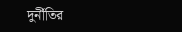দুর্নীতির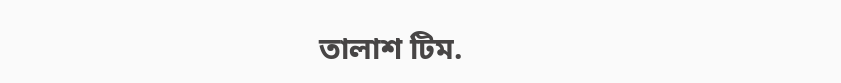তালাশ টিম.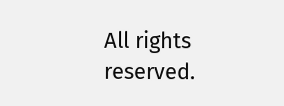All rights reserved.